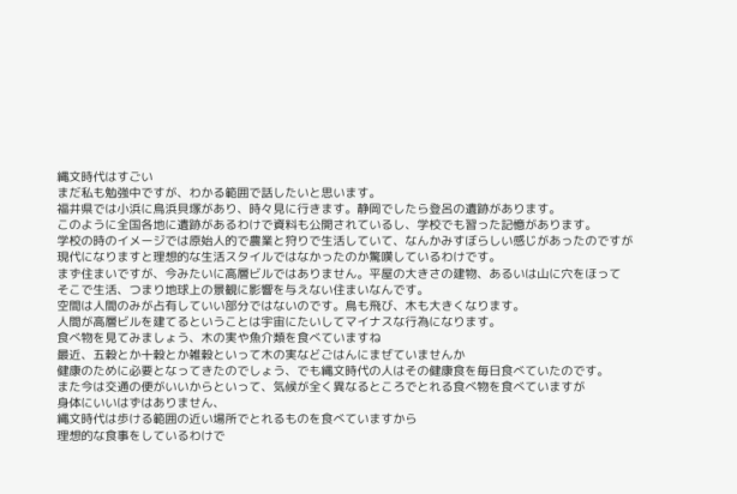縄文時代はすごい
まだ私も勉強中ですが、わかる範囲で話したいと思います。
福井県では小浜に鳥浜貝塚があり、時々見に行きます。静岡でしたら登呂の遺跡があります。
このように全国各地に遺跡があるわけで資料も公開されているし、学校でも習った記憶があります。
学校の時のイメージでは原始人的で農業と狩りで生活していて、なんかみすぼらしい感じがあったのですが
現代になりますと理想的な生活スタイルではなかったのか驚嘆しているわけです。
まず住まいですが、今みたいに高層ビルではありません。平屋の大きさの建物、あるいは山に穴をほって
そこで生活、つまり地球上の景観に影響を与えない住まいなんです。
空間は人間のみが占有していい部分ではないのです。鳥も飛び、木も大きくなります。
人間が高層ビルを建てるということは宇宙にたいしてマイナスな行為になります。
食べ物を見てみましょう、木の実や魚介類を食べていますね
最近、五穀とか十穀とか雑穀といって木の実などごはんにまぜていませんか
健康のために必要となってきたのでしょう、でも縄文時代の人はその健康食を毎日食べていたのです。
また今は交通の便がいいからといって、気候が全く異なるところでとれる食べ物を食べていますが
身体にいいはずはありません、
縄文時代は歩ける範囲の近い場所でとれるものを食べていますから
理想的な食事をしているわけで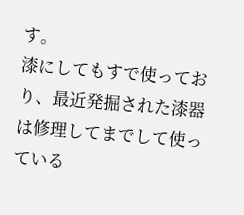す。
漆にしてもすで使っており、最近発掘された漆器は修理してまでして使っている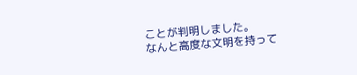ことが判明しました。
なんと高度な文明を持って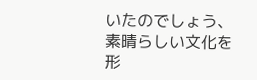いたのでしょう、素晴らしい文化を形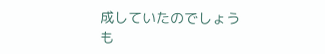成していたのでしょう
も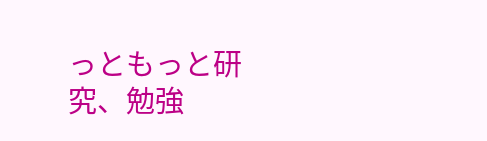っともっと研究、勉強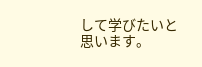して学びたいと思います。